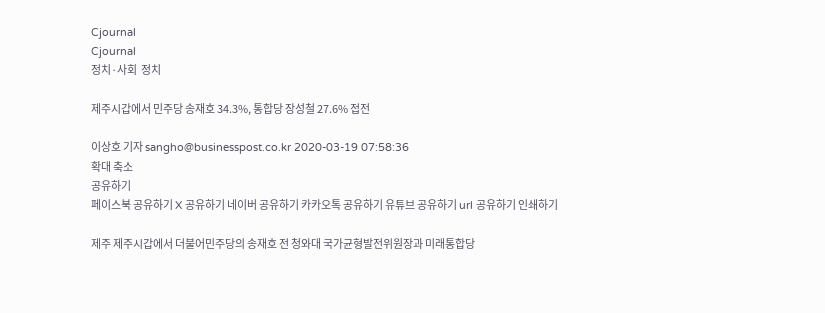Cjournal
Cjournal
정치·사회  정치

제주시갑에서 민주당 송재호 34.3%, 통합당 장성철 27.6% 접전

이상호 기자 sangho@businesspost.co.kr 2020-03-19 07:58:36
확대 축소
공유하기
페이스북 공유하기 X 공유하기 네이버 공유하기 카카오톡 공유하기 유튜브 공유하기 url 공유하기 인쇄하기

제주 제주시갑에서 더불어민주당의 송재호 전 청와대 국가균형발전위원장과 미래통합당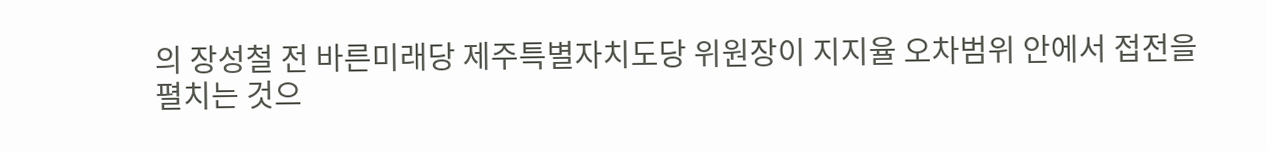의 장성철 전 바른미래당 제주특별자치도당 위원장이 지지율 오차범위 안에서 접전을 펼치는 것으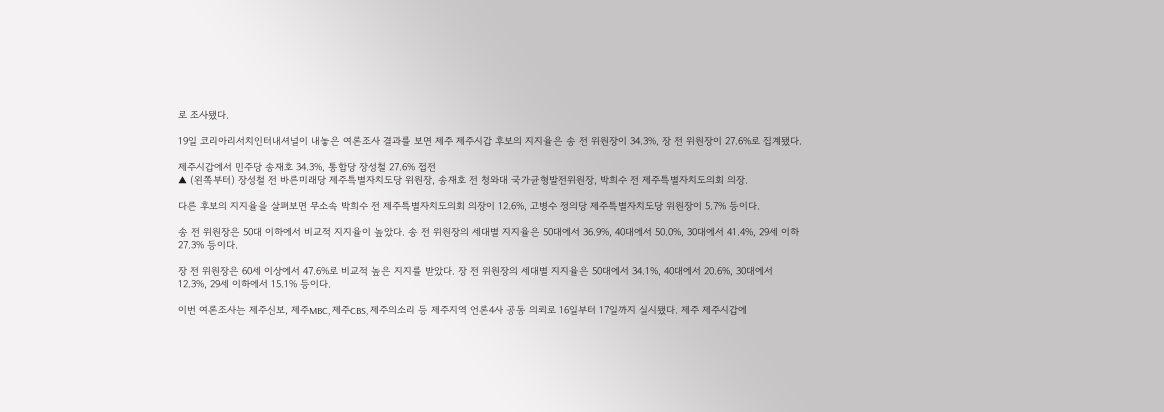로 조사됐다.

19일 코리아리서치인터내셔널이 내놓은 여론조사 결과를 보면 제주 제주시갑 후보의 지지율은 송 전 위원장이 34.3%, 장 전 위원장이 27.6%로 집계됐다.

제주시갑에서 민주당 송재호 34.3%, 통합당 장성철 27.6% 접전
▲ (왼쪽부터) 장성철 전 바른미래당 제주특별자치도당 위원장, 송재호 전 청와대 국가균형발전위원장, 박희수 전 제주특별자치도의회 의장.

다른 후보의 지지율을 살펴보면 무소속 박희수 전 제주특별자치도의회 의장이 12.6%, 고병수 정의당 제주특별자치도당 위원장이 5.7% 등이다.

송 전 위원장은 50대 이하에서 비교적 지지율이 높았다. 송 전 위원장의 세대별 지지율은 50대에서 36.9%, 40대에서 50.0%, 30대에서 41.4%, 29세 이하 27.3% 등이다.

장 전 위원장은 60세 이상에서 47.6%로 비교적 높은 지지를 받았다. 장 전 위원장의 세대별 지지율은 50대에서 34.1%, 40대에서 20.6%, 30대에서 12.3%, 29세 이하에서 15.1% 등이다.

이번 여론조사는 제주신보, 제주MBC, 제주CBS, 제주의소리 등 제주지역 언론4사 공동 의뢰로 16일부터 17일까지 실시됐다. 제주 제주시갑에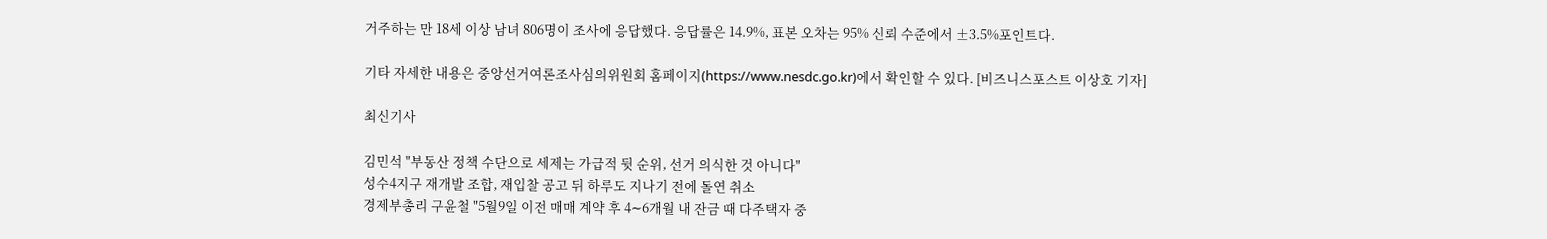거주하는 만 18세 이상 남녀 806명이 조사에 응답했다. 응답률은 14.9%, 표본 오차는 95% 신뢰 수준에서 ±3.5%포인트다.

기타 자세한 내용은 중앙선거여론조사심의위원회 홈페이지(https://www.nesdc.go.kr)에서 확인할 수 있다. [비즈니스포스트 이상호 기자]

최신기사

김민석 "부동산 정책 수단으로 세제는 가급적 뒷 순위, 선거 의식한 것 아니다"
성수4지구 재개발 조합, 재입찰 공고 뒤 하루도 지나기 전에 돌연 취소
경제부총리 구윤철 "5월9일 이전 매매 계약 후 4∼6개월 내 잔금 때 다주택자 중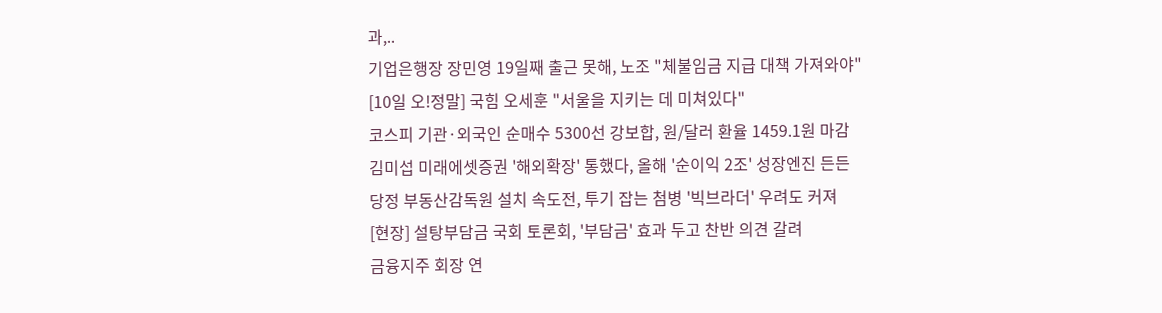과,..
기업은행장 장민영 19일째 출근 못해, 노조 "체불임금 지급 대책 가져와야"
[10일 오!정말] 국힘 오세훈 "서울을 지키는 데 미쳐있다"
코스피 기관·외국인 순매수 5300선 강보합, 원/달러 환율 1459.1원 마감
김미섭 미래에셋증권 '해외확장' 통했다, 올해 '순이익 2조' 성장엔진 든든
당정 부동산감독원 설치 속도전, 투기 잡는 첨병 '빅브라더' 우려도 커져
[현장] 설탕부담금 국회 토론회, '부담금' 효과 두고 찬반 의견 갈려
금융지주 회장 연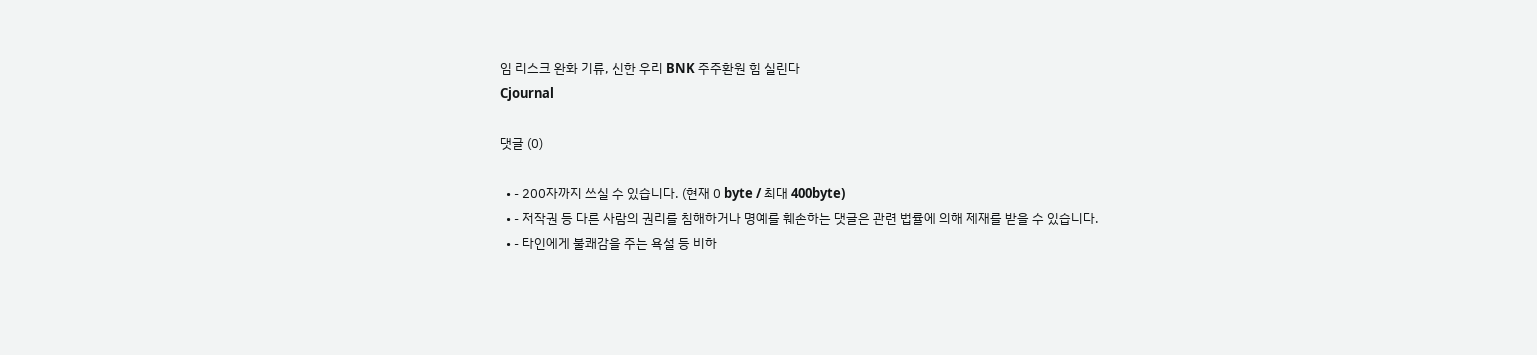임 리스크 완화 기류, 신한 우리 BNK 주주환원 힘 실린다
Cjournal

댓글 (0)

  • - 200자까지 쓰실 수 있습니다. (현재 0 byte / 최대 400byte)
  • - 저작권 등 다른 사람의 권리를 침해하거나 명예를 훼손하는 댓글은 관련 법률에 의해 제재를 받을 수 있습니다.
  • - 타인에게 불쾌감을 주는 욕설 등 비하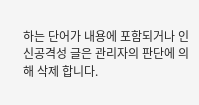하는 단어가 내용에 포함되거나 인신공격성 글은 관리자의 판단에 의해 삭제 합니다.